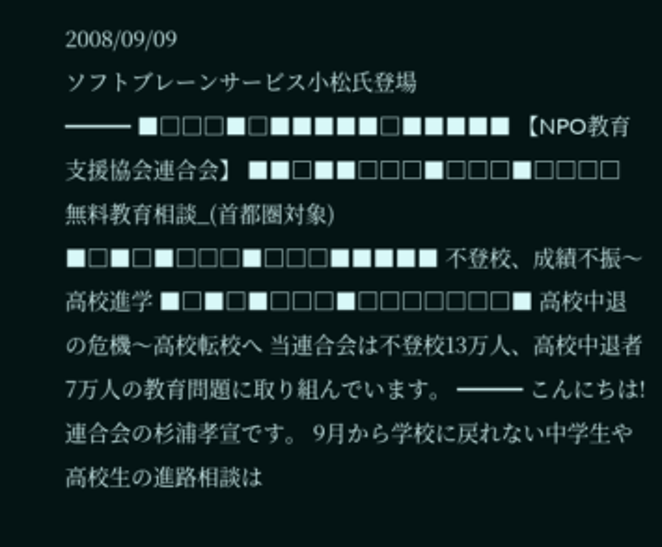2008/09/09
ソフトブレーンサービス小松氏登場
━━━ ■□□□■□■■■■■□■■■■■ 【NPO教育支援協会連合会】 ■■□■■□□□■□□□■□□□□ 無料教育相談_(首都圏対象) ■□■□■□□□■□□□■■■■■ 不登校、成績不振〜高校進学 ■□■□■□□□■□□□□□□□■ 高校中退の危機〜高校転校へ 当連合会は不登校13万人、高校中退者7万人の教育問題に取り組んでいます。 ━━━ こんにちは! 連合会の杉浦孝宣です。 9月から学校に戻れない中学生や高校生の進路相談は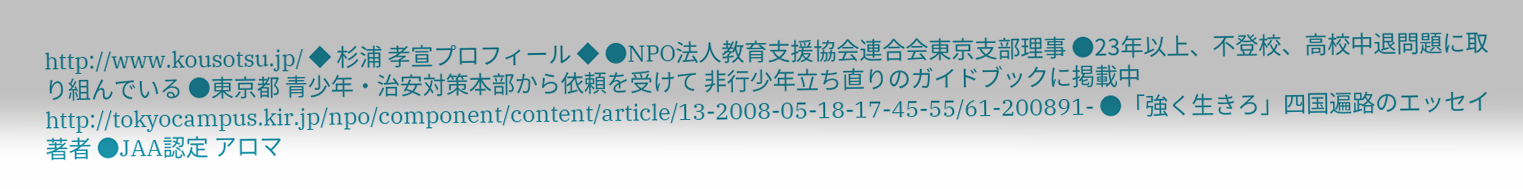http://www.kousotsu.jp/ ◆ 杉浦 孝宣プロフィール ◆ ●NPO法人教育支援協会連合会東京支部理事 ●23年以上、不登校、高校中退問題に取り組んでいる ●東京都 青少年・治安対策本部から依頼を受けて 非行少年立ち直りのガイドブックに掲載中 http://tokyocampus.kir.jp/npo/component/content/article/13-2008-05-18-17-45-55/61-200891- ●「強く生きろ」四国遍路のエッセイ著者 ●JAA認定 アロマ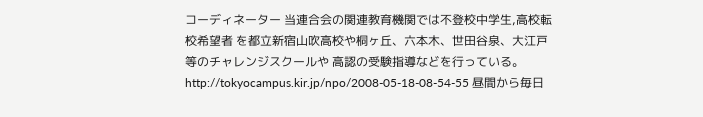コーディネーター 当連合会の関連教育機関では不登校中学生,高校転校希望者 を都立新宿山吹高校や桐ヶ丘、六本木、世田谷泉、大江戸等のチャレンジスクールや 高認の受験指導などを行っている。 http://tokyocampus.kir.jp/npo/2008-05-18-08-54-55 昼間から毎日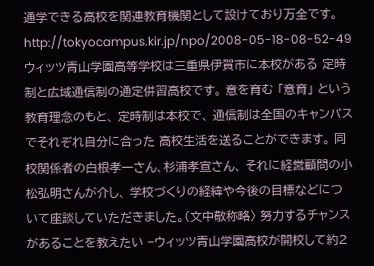通学できる高校を関連教育機関として設けており万全です。 http://tokyocampus.kir.jp/npo/2008-05-18-08-52-49 ウィッツ青山学園高等学校は三重県伊賀市に本校がある 定時制と広域通信制の通定併習高校です。 意を育む 「意育」 という教育理念のもと、 定時制は本校で、 通信制は全国のキャンパスでそれぞれ自分に合った 高校生活を送ることができます。 同校関係者の白根孝一さん、杉浦孝宣さん、 それに経営顧問の小松弘明さんが介し、 学校づくりの経緯や今後の目標などについて座談していただきました。(文中敬称略〉 努力するチャンスがあることを教えたい −ウィッツ青山学園高校が開校して約2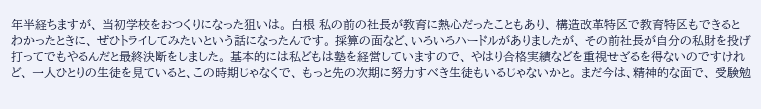年半経ちますが、 当初学校をおつくりになった狙いは。 白根 私の前の社長が教育に熱心だったこともあり、 構造改革特区で教育特区もできるとわかったときに、 ぜひトライしてみたいという話になったんです。 採算の面など、いろいろハードルがありましたが、 その前社長が自分の私財を投げ打ってでもやるんだと最終決断をしました。 基本的には私どもは塾を経営していますので、 やはり合格実績などを重視せざるを得ないのですけれど、 一人ひとりの生徒を見ていると、この時期じゃなくで、 もっと先の次期に努力すべき生徒もいるじゃないかと。 まだ今は、精神的な面で、 受験勉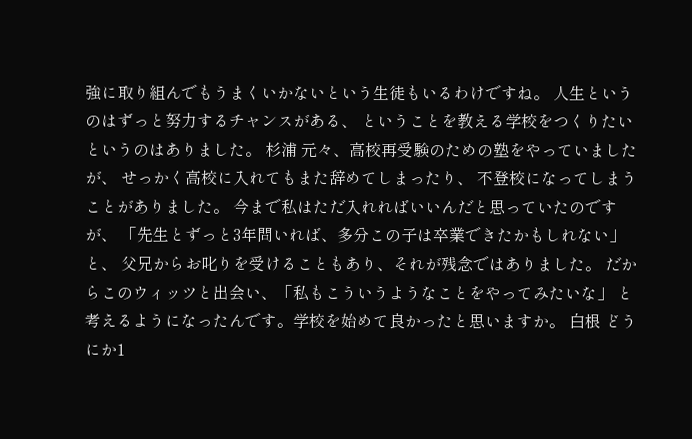強に取り組んでもうまくいかないという生徒もいるわけですね。 人生というのはずっと努力するチャンスがある、 ということを教える学校をつくりたいというのはありました。 杉浦 元々、高校再受験のための塾をやっていましたが、 せっかく高校に入れてもまた辞めてしまったり、 不登校になってしまうことがありました。 今まで私はただ入れればいいんだと思っていたのですが、 「先生とずっと3年問いれば、多分この子は卒業できたかもしれない」と、 父兄からお叱りを受けることもあり、それが残念ではありました。 だからこのウィッツと出会い、「私もこういうようなことをやってみたいな」 と考えるようになったんです。学校を始めて良かったと思いますか。 白根 どうにか1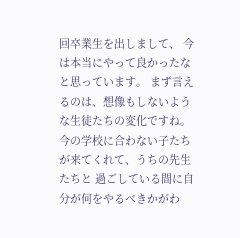回卒業生を出しまして、 今は本当にやって良かったなと思っています。 まず言えるのは、想像もしないような生徒たちの変化ですね。 今の学校に合わない子たちが来てくれて、うちの先生たちと 過ごしている間に自分が何をやるべきかがわ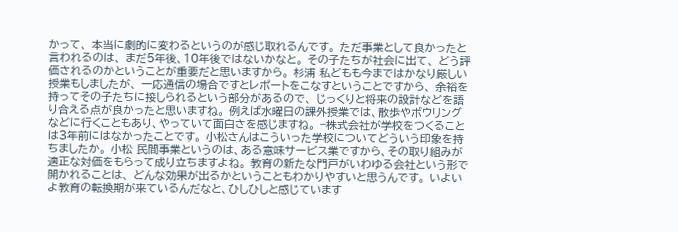かって、 本当に劇的に変わるというのが感じ取れるんです。 ただ事業として良かったと言われるのは、 まだ5年後、10年後ではないかなと。 その子たちが社会に出て、 どう評価されるのかということが重要だと思いますから。 杉浦 私どもも今まではかなり厳しい授業もしましたが、 一応通信の場合ですとレポートをこなすということですから、 余裕を持ってその子たちに接しられるという部分があるので、 じっくりと将来の設計などを語り合える点が良かったと思いますね。 例えば水曜日の課外授業では、散歩やボウリングなどに行くこともあり、やっていて面白さを感じますね。 −株式会社が学校をつくることは3年前にはなかったことです。 小松さんはこういった学校についてどういう印象を持ちましたか。 小松 民間事業というのは、ある意味サービス業ですから、その取り組みが適正な対価をもらって成り立ちますよね。 教育の新たな門戸がいわゆる会社という形で開かれることは、 どんな効果が出るかということもわかりやすいと思うんです。 いよいよ教育の転換期が来ているんだなと、ひしひしと感じています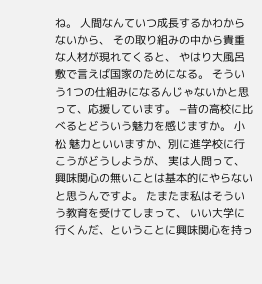ね。 人間なんていつ成長するかわからないから、 その取り組みの中から貴重な人材が現れてくると、 やはり大風呂敷で言えば国家のためになる。 そういう1つの仕組みになるんじゃないかと思って、応援しています。 −昔の高校に比べるとどういう魅力を感じますか。 小松 魅力といいますか、別に進学校に行こうがどうしようが、 実は人問って、興味関心の無いことは基本的にやらないと思うんですよ。 たまたま私はそういう教育を受けてしまって、 いい大学に行くんだ、ということに興味関心を持っ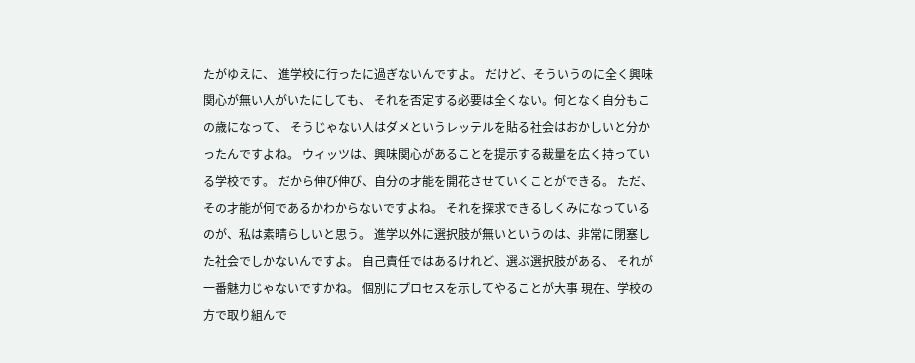たがゆえに、 進学校に行ったに過ぎないんですよ。 だけど、そういうのに全く興味関心が無い人がいたにしても、 それを否定する必要は全くない。何となく自分もこの歳になって、 そうじゃない人はダメというレッテルを貼る社会はおかしいと分かったんですよね。 ウィッツは、興味関心があることを提示する裁量を広く持っている学校です。 だから伸び伸び、自分の才能を開花させていくことができる。 ただ、その才能が何であるかわからないですよね。 それを探求できるしくみになっているのが、私は素晴らしいと思う。 進学以外に選択肢が無いというのは、非常に閉塞した社会でしかないんですよ。 自己責任ではあるけれど、選ぶ選択肢がある、 それが一番魅力じゃないですかね。 個別にプロセスを示してやることが大事 現在、学校の方で取り組んで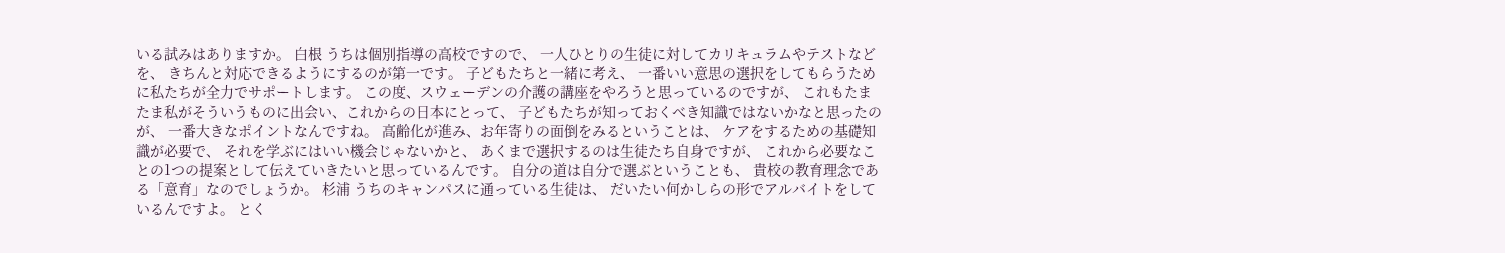いる試みはありますか。 白根 うちは個別指導の高校ですので、 一人ひとりの生徒に対してカリキュラムやテストなどを、 きちんと対応できるようにするのが第一です。 子どもたちと一緒に考え、 一番いい意思の選択をしてもらうために私たちが全力でサポートします。 この度、スウェーデンの介護の講座をやろうと思っているのですが、 これもたまたま私がそういうものに出会い、これからの日本にとって、 子どもたちが知っておくべき知識ではないかなと思ったのが、 一番大きなポイントなんですね。 高齢化が進み、お年寄りの面倒をみるということは、 ケアをするための基礎知識が必要で、 それを学ぶにはいい機会じゃないかと、 あくまで選択するのは生徒たち自身ですが、 これから必要なことの1つの提案として伝えていきたいと思っているんです。 自分の道は自分で選ぶということも、 貴校の教育理念である「意育」なのでしょうか。 杉浦 うちのキャンパスに通っている生徒は、 だいたい何かしらの形でアルバイトをしているんですよ。 とく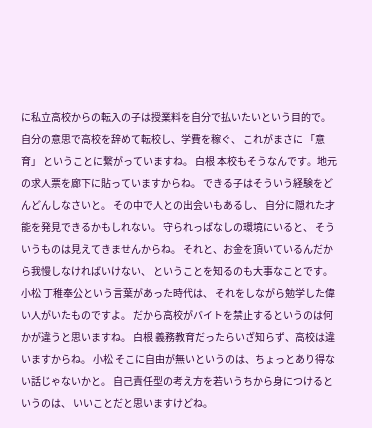に私立高校からの転入の子は授業料を自分で払いたいという目的で。 自分の意思で高校を辞めて転校し、学費を稼ぐ、 これがまさに 「意育」 ということに繋がっていますね。 白根 本校もそうなんです。地元の求人票を廊下に貼っていますからね。 できる子はそういう経験をどんどんしなさいと。 その中で人との出会いもあるし、 自分に隠れた才能を発見できるかもしれない。 守られっぱなしの環境にいると、 そういうものは見えてきませんからね。 それと、お金を頂いているんだから我慢しなければいけない、 ということを知るのも大事なことです。 小松 丁稚奉公という言葉があった時代は、 それをしながら勉学した偉い人がいたものですよ。 だから高校がバイトを禁止するというのは何かが違うと思いますね。 白根 義務教育だったらいざ知らず、高校は違いますからね。 小松 そこに自由が無いというのは、ちょっとあり得ない話じゃないかと。 自己責任型の考え方を若いうちから身につけるというのは、 いいことだと思いますけどね。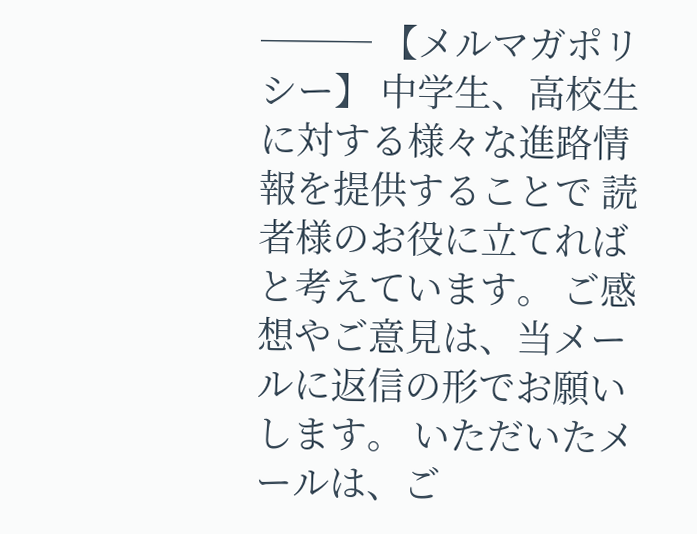─── 【メルマガポリシー】 中学生、高校生に対する様々な進路情報を提供することで 読者様のお役に立てればと考えています。 ご感想やご意見は、当メールに返信の形でお願いします。 いただいたメールは、ご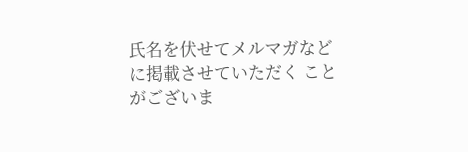氏名を伏せてメルマガなどに掲載させていただく ことがございま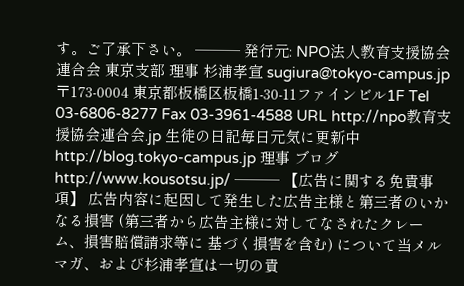す。ご了承下さい。 ─── 発行元: NPO法人教育支援協会連合会 東京支部 理事 杉浦孝宣 sugiura@tokyo-campus.jp 〒173-0004 東京都板橋区板橋1-30-11ファインビル1F Tel 03-6806-8277 Fax 03-3961-4588 URL http://npo教育支援協会連合会.jp 生徒の日記毎日元気に更新中 http://blog.tokyo-campus.jp 理事 ブログ http://www.kousotsu.jp/ ─── 【広告に関する免責事項】 広告内容に起因して発生した広告主様と第三者のいかなる損害 (第三者から広告主様に対してなされたクレーム、損害賠償請求等に 基づく損害を含む) について当メルマガ、および杉浦孝宣は一切の責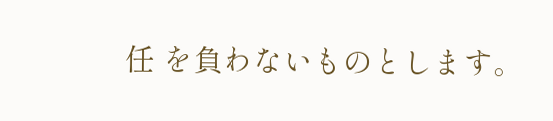任 を負わないものとします。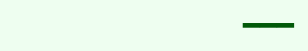━━━